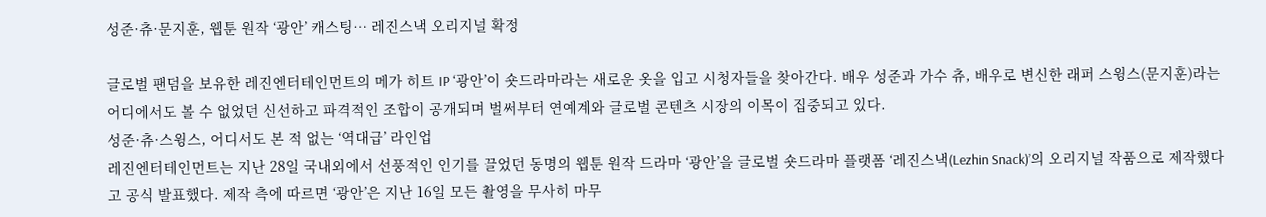성준·츄·문지훈, 웹툰 원작 ‘광안’ 캐스팅… 레진스낵 오리지널 확정

글로벌 팬덤을 보유한 레진엔터테인먼트의 메가 히트 IP ‘광안’이 숏드라마라는 새로운 옷을 입고 시청자들을 찾아간다. 배우 성준과 가수 츄, 배우로 변신한 래퍼 스윙스(문지훈)라는 어디에서도 볼 수 없었던 신선하고 파격적인 조합이 공개되며 벌써부터 연예계와 글로벌 콘텐츠 시장의 이목이 집중되고 있다.
성준·츄·스윙스, 어디서도 본 적 없는 ‘역대급’ 라인업
레진엔터테인먼트는 지난 28일 국내외에서 선풍적인 인기를 끌었던 동명의 웹툰 원작 드라마 ‘광안’을 글로벌 숏드라마 플랫폼 ‘레진스낵(Lezhin Snack)’의 오리지널 작품으로 제작했다고 공식 발표했다. 제작 측에 따르면 ‘광안’은 지난 16일 모든 촬영을 무사히 마무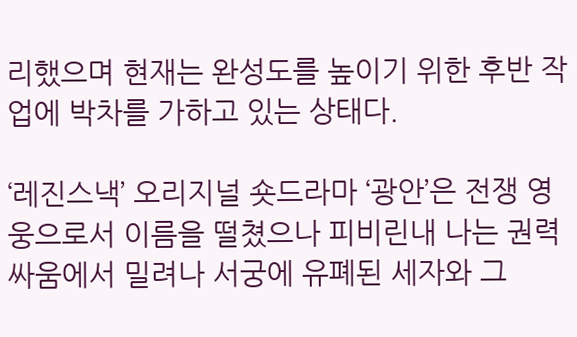리했으며 현재는 완성도를 높이기 위한 후반 작업에 박차를 가하고 있는 상태다.

‘레진스낵’ 오리지널 숏드라마 ‘광안’은 전쟁 영웅으로서 이름을 떨쳤으나 피비린내 나는 권력 싸움에서 밀려나 서궁에 유폐된 세자와 그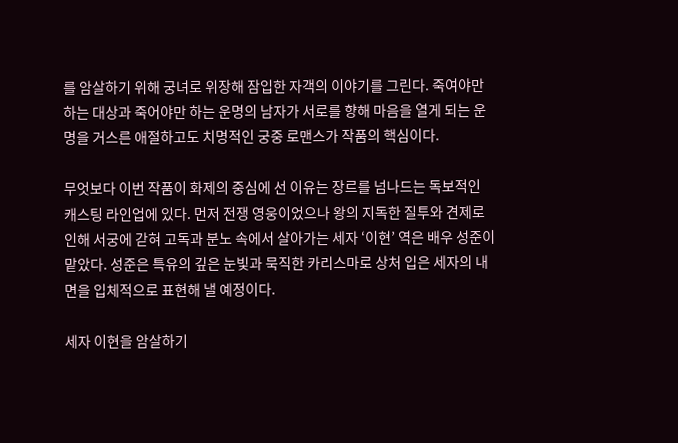를 암살하기 위해 궁녀로 위장해 잠입한 자객의 이야기를 그린다. 죽여야만 하는 대상과 죽어야만 하는 운명의 남자가 서로를 향해 마음을 열게 되는 운명을 거스른 애절하고도 치명적인 궁중 로맨스가 작품의 핵심이다.

무엇보다 이번 작품이 화제의 중심에 선 이유는 장르를 넘나드는 독보적인 캐스팅 라인업에 있다. 먼저 전쟁 영웅이었으나 왕의 지독한 질투와 견제로 인해 서궁에 갇혀 고독과 분노 속에서 살아가는 세자 ‘이현’ 역은 배우 성준이 맡았다. 성준은 특유의 깊은 눈빛과 묵직한 카리스마로 상처 입은 세자의 내면을 입체적으로 표현해 낼 예정이다.

세자 이현을 암살하기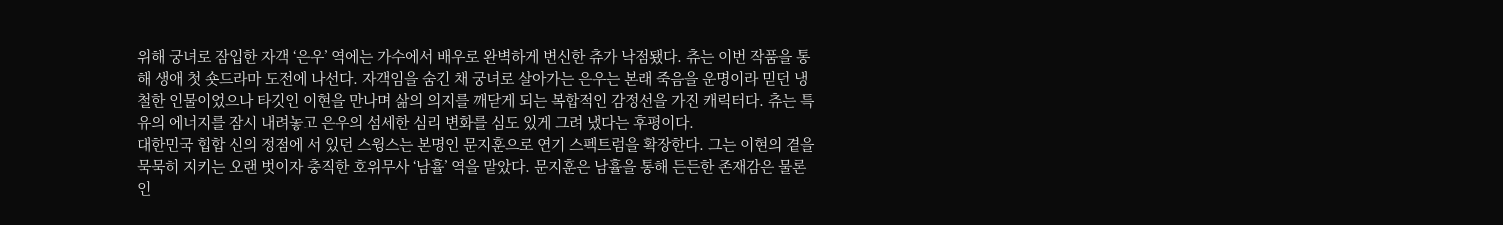위해 궁녀로 잠입한 자객 ‘은우’ 역에는 가수에서 배우로 완벽하게 변신한 츄가 낙점됐다. 츄는 이번 작품을 통해 생애 첫 숏드라마 도전에 나선다. 자객임을 숨긴 채 궁녀로 살아가는 은우는 본래 죽음을 운명이라 믿던 냉철한 인물이었으나 타깃인 이현을 만나며 삶의 의지를 깨닫게 되는 복합적인 감정선을 가진 캐릭터다. 츄는 특유의 에너지를 잠시 내려놓고 은우의 섬세한 심리 변화를 심도 있게 그려 냈다는 후평이다.
대한민국 힙합 신의 정점에 서 있던 스윙스는 본명인 문지훈으로 연기 스펙트럼을 확장한다. 그는 이현의 곁을 묵묵히 지키는 오랜 벗이자 충직한 호위무사 ‘남휼’ 역을 맡았다. 문지훈은 남휼을 통해 든든한 존재감은 물론 인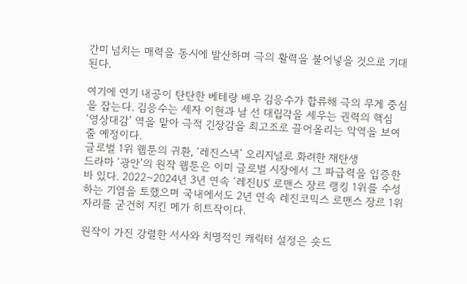간미 넘치는 매력을 동시에 발산하며 극의 활력을 불어넣을 것으로 기대된다.

여기에 연기 내공이 탄탄한 베테랑 배우 김응수가 합류해 극의 무게 중심을 잡는다. 김응수는 세자 이현과 날 선 대립각을 세우는 권력의 핵심 ‘영상대감’ 역을 맡아 극적 긴장감을 최고조로 끌어올리는 악역을 보여줄 예정이다.
글로벌 1위 웹툰의 귀환, ‘레진스낵’ 오리지널로 화려한 재탄생
드라마 ‘광안’의 원작 웹툰은 이미 글로벌 시장에서 그 파급력을 입증한 바 있다. 2022~2024년 3년 연속 ‘레진US’ 로맨스 장르 랭킹 1위를 수성하는 기염을 토했으며 국내에서도 2년 연속 레진코믹스 로맨스 장르 1위 자리를 굳건히 지킨 메가 히트작이다.

원작이 가진 강렬한 서사와 치명적인 캐릭터 설정은 숏드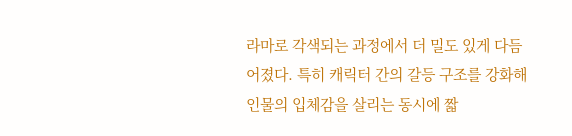라마로 각색되는 과정에서 더 밀도 있게 다듬어졌다. 특히 캐릭터 간의 갈등 구조를 강화해 인물의 입체감을 살리는 동시에 짧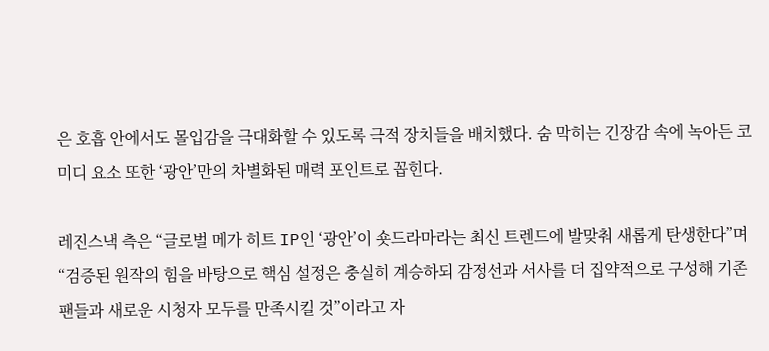은 호흡 안에서도 몰입감을 극대화할 수 있도록 극적 장치들을 배치했다. 숨 막히는 긴장감 속에 녹아든 코미디 요소 또한 ‘광안’만의 차별화된 매력 포인트로 꼽힌다.

레진스낵 측은 “글로벌 메가 히트 IP인 ‘광안’이 숏드라마라는 최신 트렌드에 발맞춰 새롭게 탄생한다”며 “검증된 원작의 힘을 바탕으로 핵심 설정은 충실히 계승하되 감정선과 서사를 더 집약적으로 구성해 기존 팬들과 새로운 시청자 모두를 만족시킬 것”이라고 자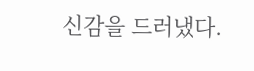신감을 드러냈다.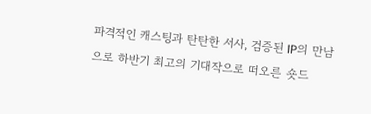파격적인 캐스팅과 탄탄한 서사, 검증된 IP의 만남으로 하반기 최고의 기대작으로 떠오른 숏드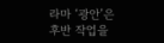라마 ‘광안’은 후반 작업을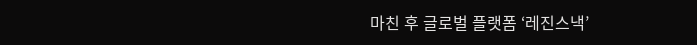마친 후 글로벌 플랫폼 ‘레진스낵’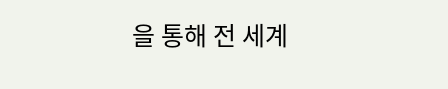을 통해 전 세계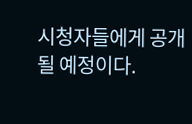시청자들에게 공개될 예정이다.